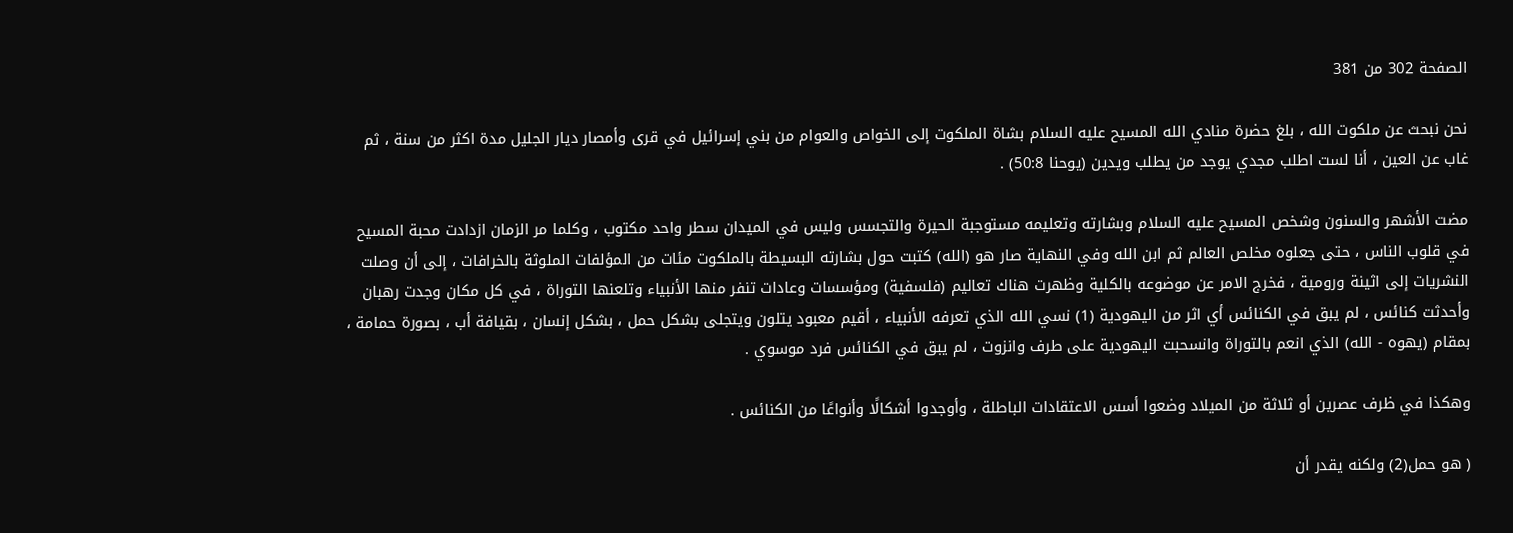الصفحة 302 من 381

نحن نبحث عن ملكوت الله ، بلغ حضرة منادي الله المسيح عليه السلام بشاة الملكوت إلى الخواص والعوام من بني إسرائيل في قرى وأمصار ديار الجليل مدة اكثر من سنة ، ثم غاب عن العين ، أنا لست اطلب مجدي يوجد من يطلب ويدين (يوحنا 50:8) .

مضت الأشهر والسنون وشخص المسيح عليه السلام وبشارته وتعليمه مستوجبة الحيرة والتجسس وليس في الميدان سطر واحد مكتوب ، وكلما مر الزمان ازدادت محبة المسيح في قلوب الناس ، حتى جعلوه مخلص العالم ثم ابن الله وفي النهاية صار هو (الله) كتبت حول بشارته البسيطة بالملكوت مئات من المؤلفات الملوثة بالخرافات ، إلى أن وصلت النشريات إلى اثينة ورومية ، فخرج الامر عن موضوعه بالكلية وظهرت هناك تعاليم (فلسفية) ومؤسسات وعادات تنفر منها الأنبياء وتلعنها التوراة ، في كل مكان وجدت رهبان وأحدثت كنائس ، لم يبق في الكنائس أي اثر من اليهودية (1) نسي الله الذي تعرفه الأنبياء ، أقيم معبود يتلون ويتجلى بشكل حمل ، بشكل إنسان ، بقيافة أب ، بصورة حمامة ، بمقام (يهوه - الله) الذي انعم بالتوراة وانسحبت اليهودية على طرف وانزوت ، لم يبق في الكنائس فرد موسوي .

وهكذا في ظرف عصرين أو ثلاثة من الميلاد وضعوا أسس الاعتقادات الباطلة ، وأوجدوا أشكالًا وأنواعًا من الكنائس .

( هو حمل(2) ولكنه يقدر أن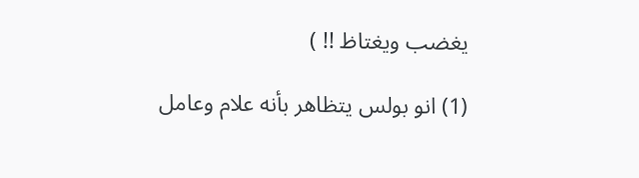يغضب ويغتاظ !! )

(1) انو بولس يتظاهر بأنه علام وعامل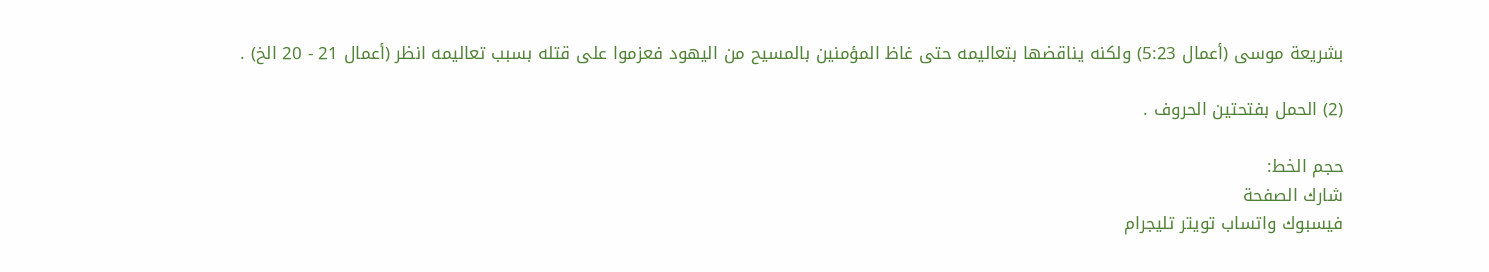بشريعة موسى (أعمال 5:23) ولكنه يناقضها بتعاليمه حتى غاظ المؤمنين بالمسيح من اليهود فعزموا على قتله بسبب تعاليمه انظر (أعمال 21 - 20 الخ) .

(2) الحمل بفتحتين الحروف .

حجم الخط:
شارك الصفحة
فيسبوك واتساب تويتر تليجرام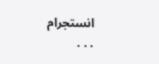انستجرام
. . .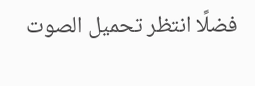فضلًا انتظر تحميل الصوت